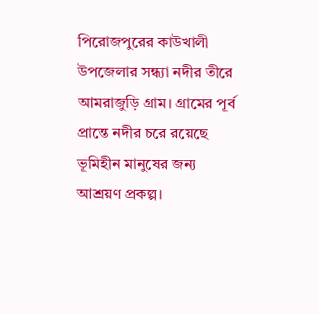পিরোজপুরের কাউখালী উপজেলার সন্ধ্যা নদীর তীরে আমরাজুড়ি গ্রাম। গ্রামের পূর্ব প্রান্তে নদীর চরে রয়েছে ভূমিহীন মানুষের জন্য আশ্রয়ণ প্রকল্প।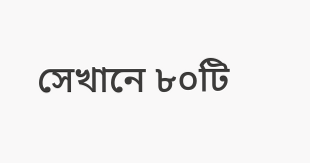সেখানে ৮০টি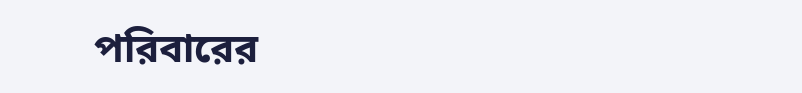পরিবারের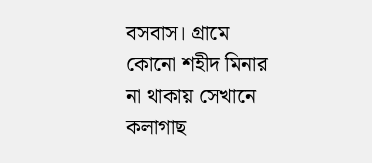বসবাস। গ্রামে কোনো শহীদ মিনার না থাকায় সেখানে কলাগাছ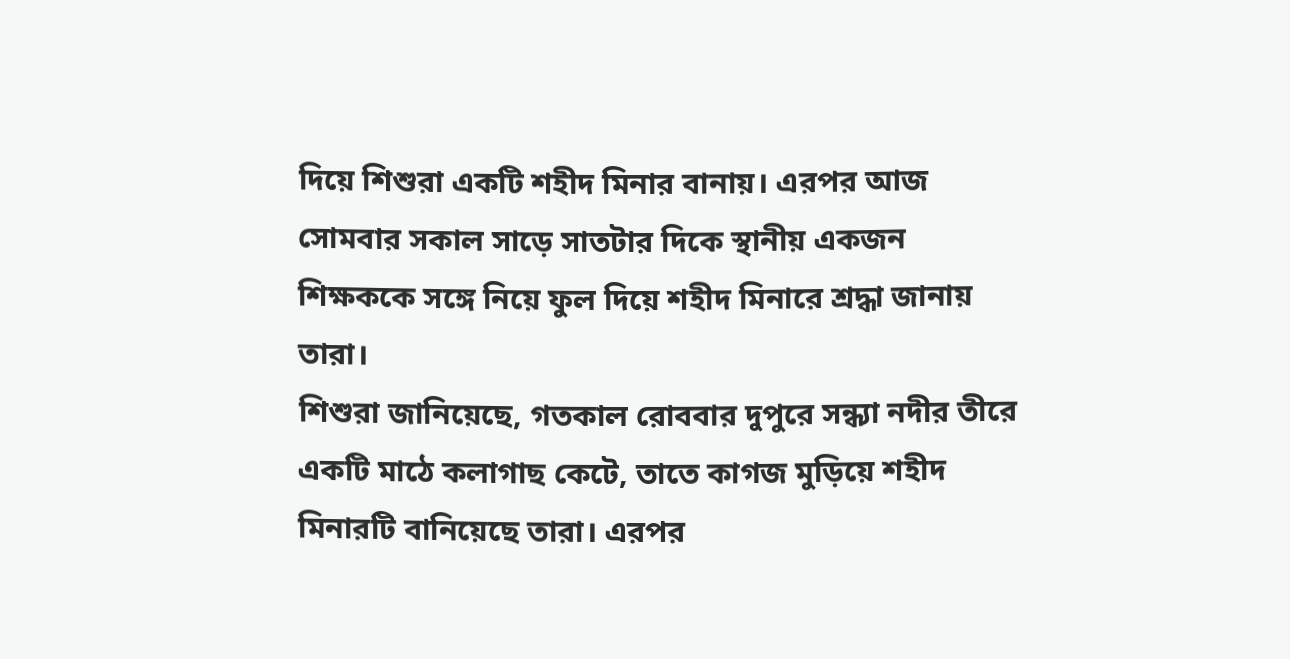দিয়ে শিশুরা একটি শহীদ মিনার বানায়। এরপর আজ সোমবার সকাল সাড়ে সাতটার দিকে স্থানীয় একজন শিক্ষককে সঙ্গে নিয়ে ফুল দিয়ে শহীদ মিনারে শ্রদ্ধা জানায় তারা।
শিশুরা জানিয়েছে, গতকাল রোববার দুপুরে সন্ধ্যা নদীর তীরে একটি মাঠে কলাগাছ কেটে, তাতে কাগজ মুড়িয়ে শহীদ মিনারটি বানিয়েছে তারা। এরপর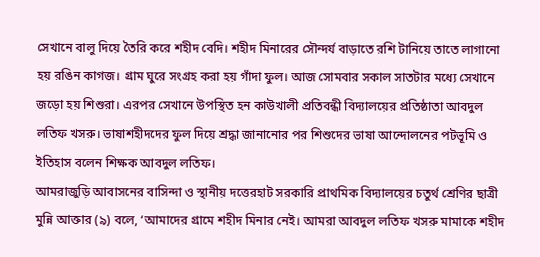সেখানে বালু দিয়ে তৈরি করে শহীদ বেদি। শহীদ মিনারের সৌন্দর্য বাড়াতে রশি টানিয়ে তাতে লাগানো হয় রঙিন কাগজ। গ্রাম ঘুরে সংগ্রহ করা হয় গাঁদা ফুল। আজ সোমবার সকাল সাতটার মধ্যে সেখানে জড়ো হয় শিশুরা। এরপর সেখানে উপস্থিত হন কাউখালী প্রতিবন্ধী বিদ্যালয়ের প্রতিষ্ঠাতা আবদুল লতিফ খসরু। ভাষাশহীদদের ফুল দিয়ে শ্রদ্ধা জানানোর পর শিশুদের ভাষা আন্দোলনের পটভূমি ও ইতিহাস বলেন শিক্ষক আবদুল লতিফ।
আমরাজুড়ি আবাসনের বাসিন্দা ও স্থানীয় দত্তেরহাট সরকারি প্রাথমিক বিদ্যালয়ের চতুর্থ শ্রেণির ছাত্রী মুন্নি আক্তার (৯) বলে, ‘আমাদের গ্রামে শহীদ মিনার নেই। আমরা আবদুল লতিফ খসরু মামাকে শহীদ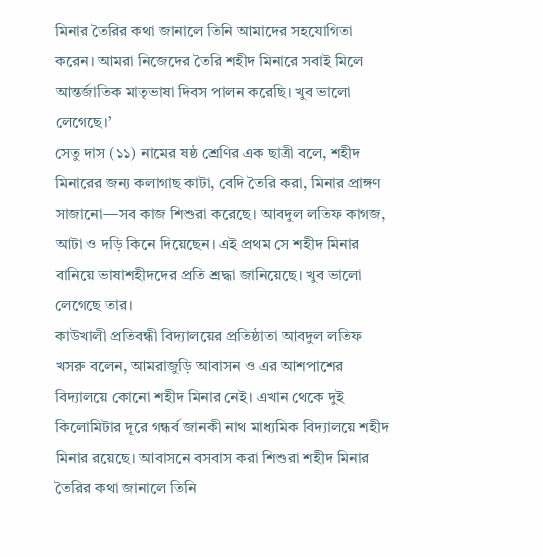মিনার তৈরির কথা জানালে তিনি আমাদের সহযোগিতা করেন। আমরা নিজেদের তৈরি শহীদ মিনারে সবাই মিলে আন্তর্জাতিক মাতৃভাষা দিবস পালন করেছি। খুব ভালো লেগেছে।’
সেতু দাস (১১) নামের ষষ্ঠ শ্রেণির এক ছাত্রী বলে, শহীদ মিনারের জন্য কলাগাছ কাটা, বেদি তৈরি করা, মিনার প্রাঙ্গণ সাজানো—সব কাজ শিশুরা করেছে। আবদুল লতিফ কাগজ, আটা ও দড়ি কিনে দিয়েছেন। এই প্রথম সে শহীদ মিনার বানিয়ে ভাষাশহীদদের প্রতি শ্রদ্ধা জানিয়েছে। খুব ভালো লেগেছে তার।
কাউখালী প্রতিবন্ধী বিদ্যালয়ের প্রতিষ্ঠাতা আবদুল লতিফ খসরু বলেন, আমরাজুড়ি আবাসন ও এর আশপাশের বিদ্যালয়ে কোনো শহীদ মিনার নেই। এখান থেকে দুই কিলোমিটার দূরে গন্ধর্ব জানকী নাথ মাধ্যমিক বিদ্যালয়ে শহীদ মিনার রয়েছে। আবাসনে বসবাস করা শিশুরা শহীদ মিনার তৈরির কথা জানালে তিনি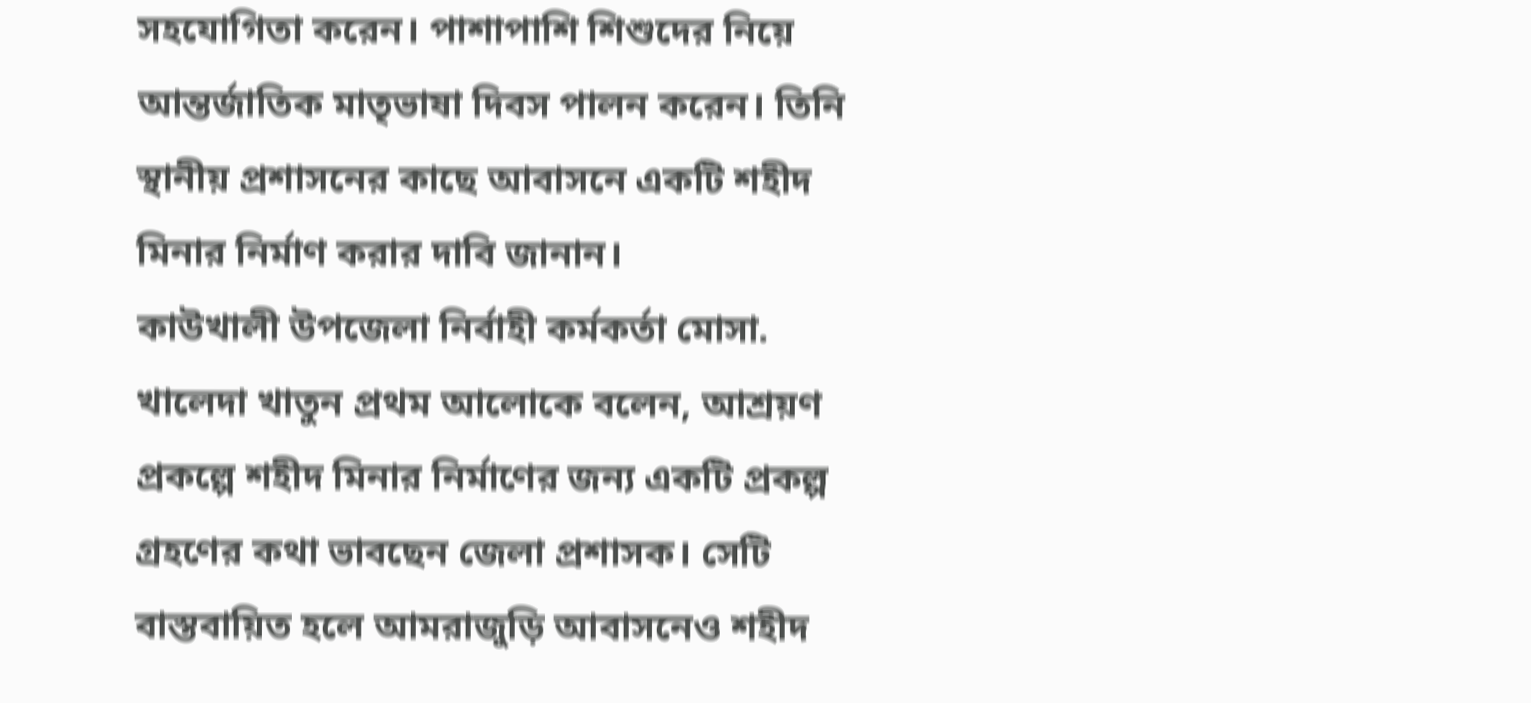সহযোগিতা করেন। পাশাপাশি শিশুদের নিয়ে আন্তর্জাতিক মাতৃভাষা দিবস পালন করেন। তিনি স্থানীয় প্রশাসনের কাছে আবাসনে একটি শহীদ মিনার নির্মাণ করার দাবি জানান।
কাউখালী উপজেলা নির্বাহী কর্মকর্তা মোসা. খালেদা খাতুন প্রথম আলোকে বলেন, আশ্রয়ণ প্রকল্পে শহীদ মিনার নির্মাণের জন্য একটি প্রকল্প গ্রহণের কথা ভাবছেন জেলা প্রশাসক। সেটি বাস্তবায়িত হলে আমরাজুড়ি আবাসনেও শহীদ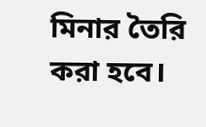মিনার তৈরি করা হবে।